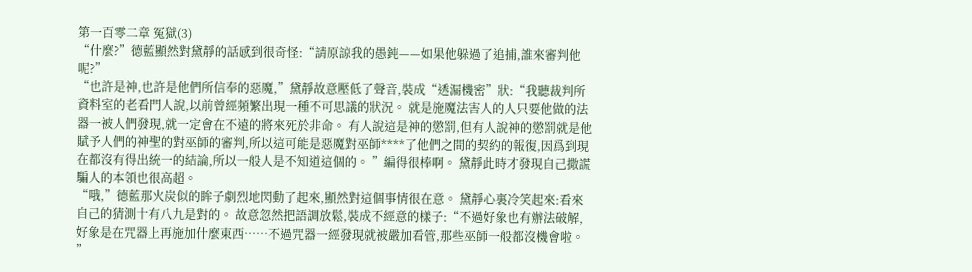第一百零二章 冤獄(3)
“什麼?”德藍顯然對黛靜的話感到很奇怪:“請原諒我的愚鈍——如果他躲過了追捕,誰來審判他呢?”
“也許是神,也許是他們所信奉的惡魔,”黛靜故意壓低了聲音,裝成“透漏機密”狀:“我聽裁判所資料室的老看門人說,以前曾經頻繁出現一種不可思議的狀況。 就是施魔法害人的人只要他做的法器一被人們發現,就一定會在不遠的將來死於非命。 有人說這是神的懲罰,但有人說神的懲罰就是他賦予人們的神聖的對巫師的審判,所以這可能是惡魔對巫師****了他們之間的契約的報復,因爲到現在都沒有得出統一的結論,所以一般人是不知道這個的。 ”編得很棒啊。 黛靜此時才發現自己撒謊騙人的本領也很高超。
“哦,”德藍那火炭似的眸子劇烈地閃動了起來,顯然對這個事情很在意。 黛靜心裏冷笑起來:看來自己的猜測十有八九是對的。 故意忽然把語調放鬆,裝成不經意的樣子:“不過好象也有辦法破解,好象是在咒器上再施加什麼東西……不過咒器一經發現就被嚴加看管,那些巫師一般都沒機會啦。 ”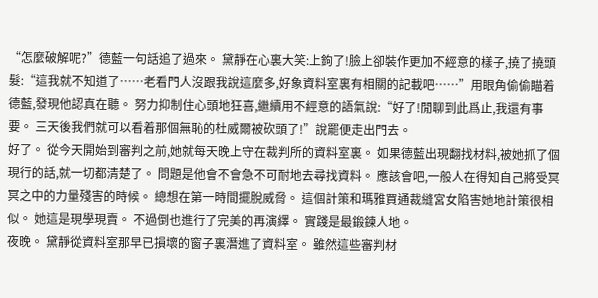“怎麼破解呢?”德藍一句話追了過來。 黛靜在心裏大笑:上鉤了!臉上卻裝作更加不經意的樣子,撓了撓頭髮:“這我就不知道了……老看門人沒跟我說這麼多,好象資料室裏有相關的記載吧……”用眼角偷偷瞄着德藍,發現他認真在聽。 努力抑制住心頭地狂喜,繼續用不經意的語氣說:“好了!閒聊到此爲止,我還有事要。 三天後我們就可以看着那個無恥的杜威爾被砍頭了!”說罷便走出門去。
好了。 從今天開始到審判之前,她就每天晚上守在裁判所的資料室裏。 如果德藍出現翻找材料,被她抓了個現行的話,就一切都清楚了。 問題是他會不會急不可耐地去尋找資料。 應該會吧,一般人在得知自己將受冥冥之中的力量殘害的時候。 總想在第一時間擺脫威脅。 這個計策和瑪雅買通裁縫宮女陷害她地計策很相似。 她這是現學現賣。 不過倒也進行了完美的再演繹。 實踐是最鍛鍊人地。
夜晚。 黛靜從資料室那早已損壞的窗子裏潛進了資料室。 雖然這些審判材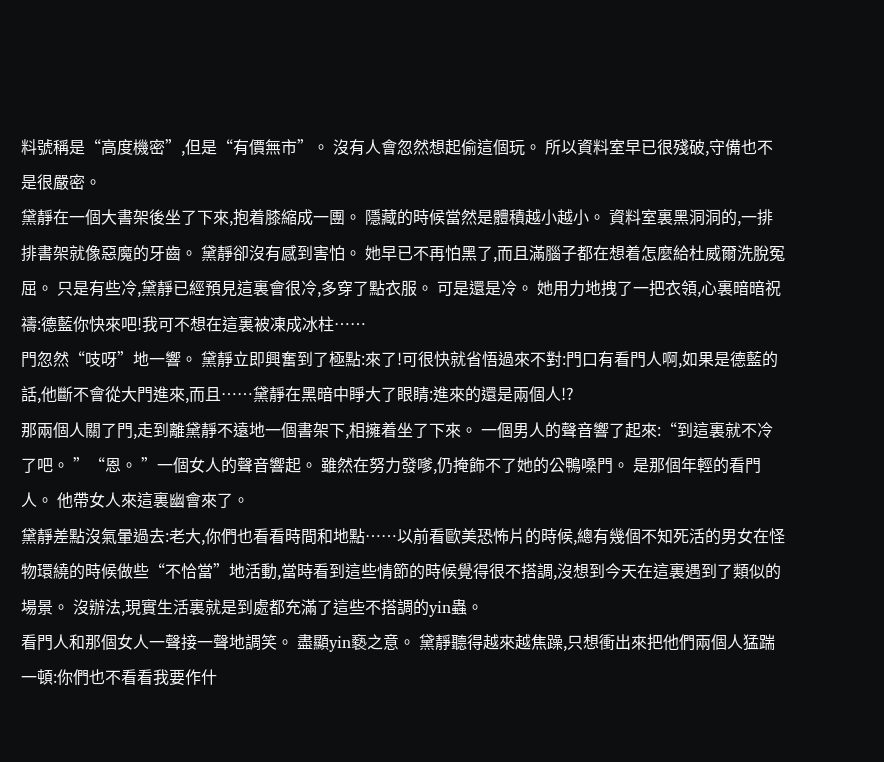料號稱是“高度機密”,但是“有價無市”。 沒有人會忽然想起偷這個玩。 所以資料室早已很殘破,守備也不是很嚴密。
黛靜在一個大書架後坐了下來,抱着膝縮成一團。 隱藏的時候當然是體積越小越小。 資料室裏黑洞洞的,一排排書架就像惡魔的牙齒。 黛靜卻沒有感到害怕。 她早已不再怕黑了,而且滿腦子都在想着怎麼給杜威爾洗脫冤屈。 只是有些冷,黛靜已經預見這裏會很冷,多穿了點衣服。 可是還是冷。 她用力地拽了一把衣領,心裏暗暗祝禱:德藍你快來吧!我可不想在這裏被凍成冰柱……
門忽然“吱呀”地一響。 黛靜立即興奮到了極點:來了!可很快就省悟過來不對:門口有看門人啊,如果是德藍的話,他斷不會從大門進來,而且……黛靜在黑暗中睜大了眼睛:進來的還是兩個人!?
那兩個人關了門,走到離黛靜不遠地一個書架下,相擁着坐了下來。 一個男人的聲音響了起來:“到這裏就不冷了吧。 ”“恩。 ”一個女人的聲音響起。 雖然在努力發嗲,仍掩飾不了她的公鴨嗓門。 是那個年輕的看門人。 他帶女人來這裏幽會來了。
黛靜差點沒氣暈過去:老大,你們也看看時間和地點……以前看歐美恐怖片的時候,總有幾個不知死活的男女在怪物環繞的時候做些“不恰當”地活動,當時看到這些情節的時候覺得很不搭調,沒想到今天在這裏遇到了類似的場景。 沒辦法,現實生活裏就是到處都充滿了這些不搭調的yin蟲。
看門人和那個女人一聲接一聲地調笑。 盡顯yin褻之意。 黛靜聽得越來越焦躁,只想衝出來把他們兩個人猛踹一頓:你們也不看看我要作什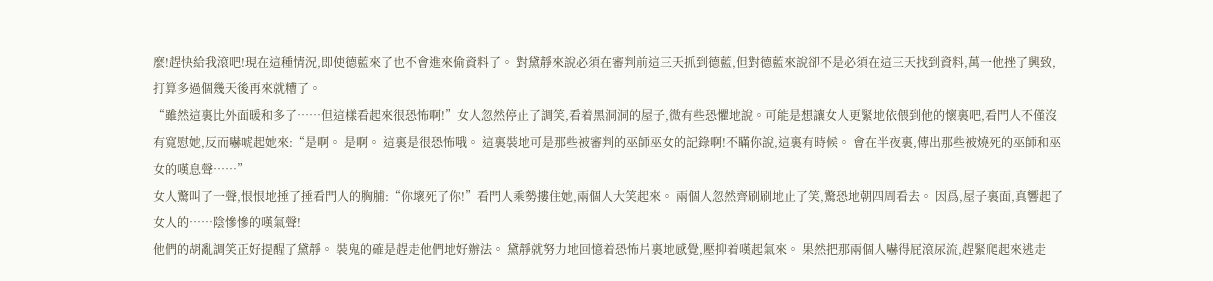麼!趕快給我滾吧!現在這種情況,即使德藍來了也不會進來偷資料了。 對黛靜來說必須在審判前這三天抓到德藍,但對德藍來說卻不是必須在這三天找到資料,萬一他挫了興致,打算多過個幾天後再來就糟了。
“雖然這裏比外面暖和多了……但這樣看起來很恐怖啊!”女人忽然停止了調笑,看着黑洞洞的屋子,微有些恐懼地說。可能是想讓女人更緊地依偎到他的懷裏吧,看門人不僅沒有寬慰她,反而嚇唬起她來:“是啊。 是啊。 這裏是很恐怖哦。 這裏裝地可是那些被審判的巫師巫女的記錄啊!不瞞你說,這裏有時候。 會在半夜裏,傳出那些被燒死的巫師和巫女的嘆息聲……”
女人驚叫了一聲,恨恨地捶了捶看門人的胸脯:“你壞死了你!”看門人乘勢摟住她,兩個人大笑起來。 兩個人忽然齊刷刷地止了笑,驚恐地朝四周看去。 因爲,屋子裏面,真響起了女人的……陰慘慘的嘆氣聲!
他們的胡亂調笑正好提醒了黛靜。 裝鬼的確是趕走他們地好辦法。 黛靜就努力地回憶着恐怖片裏地感覺,壓抑着嘆起氣來。 果然把那兩個人嚇得屁滾尿流,趕緊爬起來逃走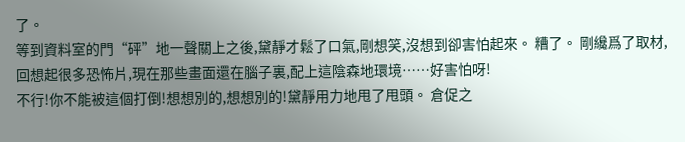了。
等到資料室的門“砰”地一聲關上之後,黛靜才鬆了口氣,剛想笑,沒想到卻害怕起來。 糟了。 剛纔爲了取材,回想起很多恐怖片,現在那些畫面還在腦子裏,配上這陰森地環境……好害怕呀!
不行!你不能被這個打倒!想想別的,想想別的!黛靜用力地甩了甩頭。 倉促之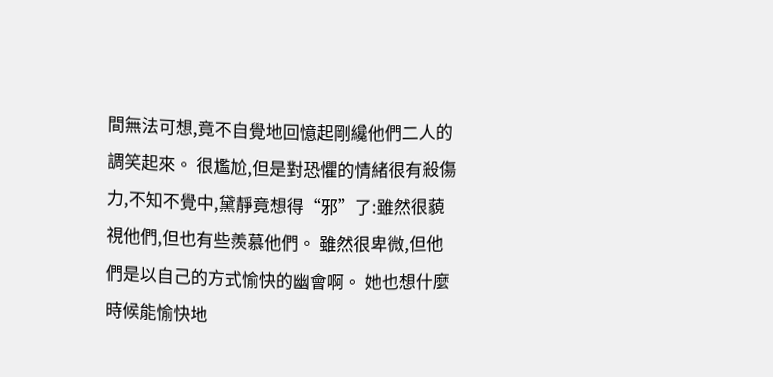間無法可想,竟不自覺地回憶起剛纔他們二人的調笑起來。 很尷尬,但是對恐懼的情緒很有殺傷力,不知不覺中,黛靜竟想得“邪”了:雖然很藐視他們,但也有些羨慕他們。 雖然很卑微,但他們是以自己的方式愉快的幽會啊。 她也想什麼時候能愉快地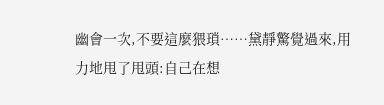幽會一次,不要這麼猥瑣……黛靜驚覺過來,用力地甩了甩頭:自己在想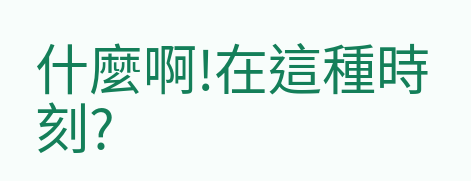什麼啊!在這種時刻?